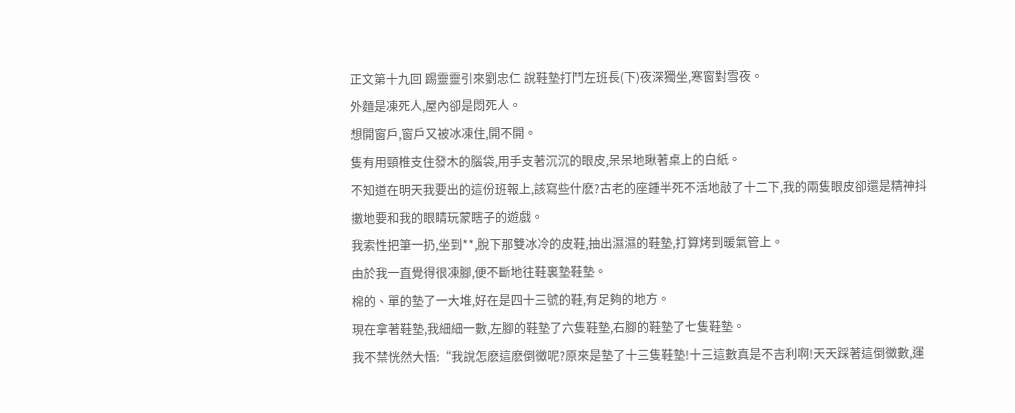正文第十九回 踢靈靈引來劉忠仁 說鞋墊打鬥左班長(下)夜深獨坐,寒窗對雪夜。
外麵是凍死人,屋內卻是悶死人。
想開窗戶,窗戶又被冰凍住,開不開。
隻有用頸椎支住發木的腦袋,用手支著沉沉的眼皮,呆呆地瞅著桌上的白紙。
不知道在明天我要出的這份班報上,該寫些什麽?古老的座鍾半死不活地敲了十二下,我的兩隻眼皮卻還是精神抖擻地要和我的眼睛玩蒙瞎子的遊戲。
我索性把筆一扔,坐到**,脫下那雙冰冷的皮鞋,抽出濕濕的鞋墊,打算烤到暖氣管上。
由於我一直覺得很凍腳,便不斷地往鞋裏墊鞋墊。
棉的、單的墊了一大堆,好在是四十三號的鞋,有足夠的地方。
現在拿著鞋墊,我細細一數,左腳的鞋墊了六隻鞋墊,右腳的鞋墊了七隻鞋墊。
我不禁恍然大悟:“我說怎麽這麽倒黴呢?原來是墊了十三隻鞋墊!十三這數真是不吉利啊!天天踩著這倒黴數,運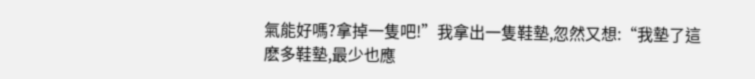氣能好嗎?拿掉一隻吧!”我拿出一隻鞋墊,忽然又想:“我墊了這麽多鞋墊,最少也應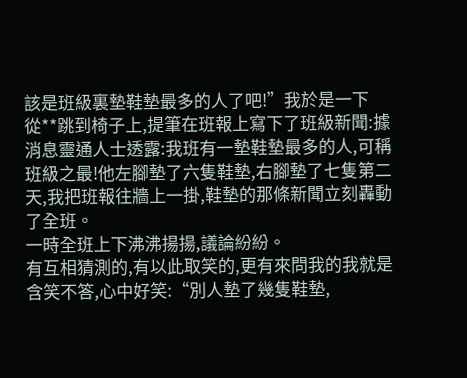該是班級裏墊鞋墊最多的人了吧!”我於是一下從**跳到椅子上,提筆在班報上寫下了班級新聞:據消息靈通人士透露:我班有一墊鞋墊最多的人,可稱班級之最!他左腳墊了六隻鞋墊,右腳墊了七隻第二天,我把班報往牆上一掛,鞋墊的那條新聞立刻轟動了全班。
一時全班上下沸沸揚揚,議論紛紛。
有互相猜測的,有以此取笑的,更有來問我的我就是含笑不答,心中好笑:“別人墊了幾隻鞋墊,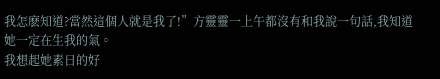我怎麽知道?當然這個人就是我了!”方靈靈一上午都沒有和我說一句話,我知道她一定在生我的氣。
我想起她素日的好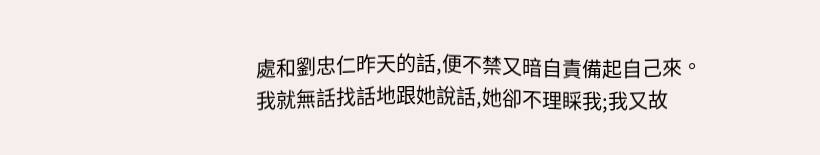處和劉忠仁昨天的話,便不禁又暗自責備起自己來。
我就無話找話地跟她說話,她卻不理睬我;我又故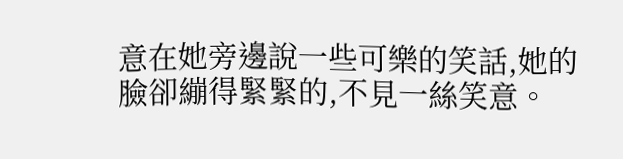意在她旁邊說一些可樂的笑話,她的臉卻繃得緊緊的,不見一絲笑意。